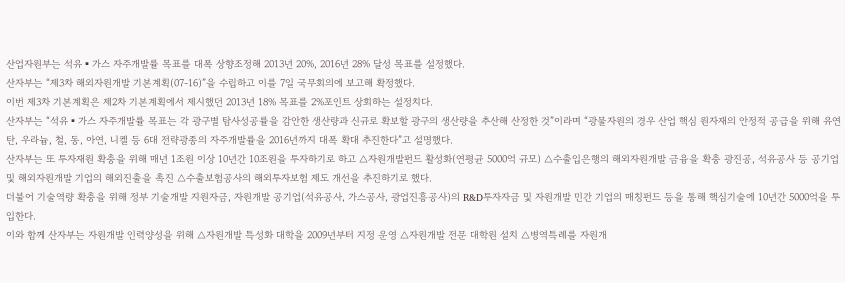산업자원부는 석유▪가스 자주개발률 목표를 대폭 상향조정해 2013년 20%, 2016년 28% 달성 목표를 설정했다.
산자부는 “제3차 해외자원개발 기본계획(07-16)”을 수립하고 이를 7일 국무회의에 보고해 확정했다.
이번 제3차 기본계획은 제2차 기본계획에서 제시했던 2013년 18% 목표를 2%포인트 상회하는 설정치다.
산자부는 “석유▪가스 자주개발률 목표는 각 광구별 탐사성공률을 감안한 생산량과 신규로 확보할 광구의 생산량을 추산해 산정한 것”이라며 “광물자원의 경우 산업 핵심 원자재의 안정적 공급을 위해 유연탄, 우라늄, 철, 동, 아연, 니켈 등 6대 전략광종의 자주개발률을 2016년까지 대폭 확대 추진한다”고 설명했다.
산자부는 또 투자재원 확충을 위해 매년 1조원 이상 10년간 10조원을 투자하기로 하고 △자원개발펀드 활성화(연평균 5000억 규모) △수출입은행의 해외자원개발 금융을 확충 광진공, 석유공사 등 공기업 및 해외자원개발 기업의 해외진출을 촉진 △수출보험공사의 해외투자보험 제도 개선을 추진하기로 했다.
더불어 기술역량 확충을 위해 정부 기술개발 지원자금, 자원개발 공기업(석유공사, 가스공사, 광업진흥공사)의 R&D투자자금 및 자원개발 민간 기업의 매칭펀드 등을 통해 핵심기술에 10년간 5000억을 투입한다.
이와 함께 산자부는 자원개발 인력양성을 위해 △자원개발 특성화 대학을 2009년부터 지정 운영 △자원개발 전문 대학원 설치 △병역특례를 자원개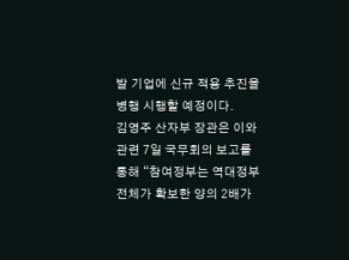발 기업에 신규 적용 추진을 병행 시행할 예정이다.
김영주 산자부 장관은 이와 관련 7일 국무회의 보고를 통해 “참여정부는 역대정부 전체가 확보한 양의 2배가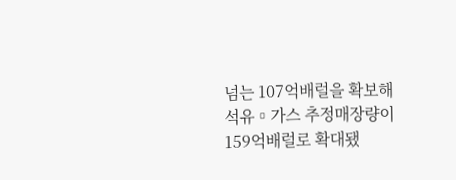넘는 107억배럴을 확보해 석유▫가스 추정매장량이 159억배럴로 확대됐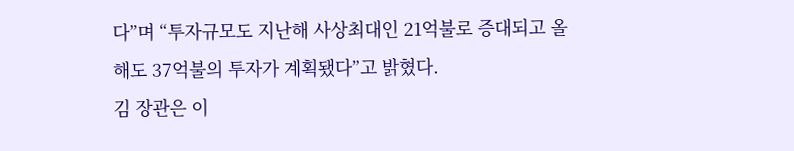다”며 “투자규모도 지난해 사상최대인 21억불로 증대되고 올해도 37억불의 투자가 계획됐다”고 밝혔다.
김 장관은 이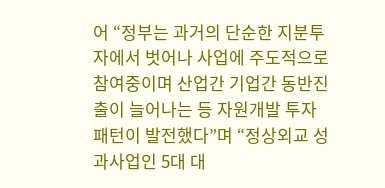어 “정부는 과거의 단순한 지분투자에서 벗어나 사업에 주도적으로 참여중이며 산업간 기업간 동반진출이 늘어나는 등 자원개발 투자 패턴이 발전했다”며 “정상외교 성과사업인 5대 대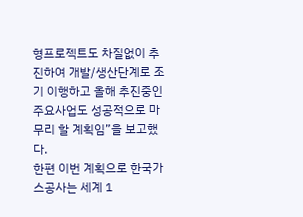형프로젝트도 차질없이 추진하여 개발/생산단계로 조기 이행하고 올해 추진중인 주요사업도 성공적으로 마무리 할 계획임”을 보고했다.
한편 이번 계획으로 한국가스공사는 세계 1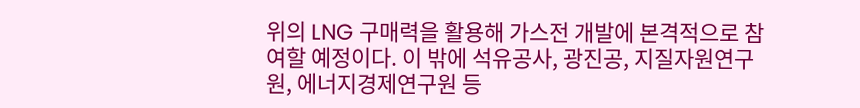위의 LNG 구매력을 활용해 가스전 개발에 본격적으로 참여할 예정이다. 이 밖에 석유공사, 광진공, 지질자원연구원, 에너지경제연구원 등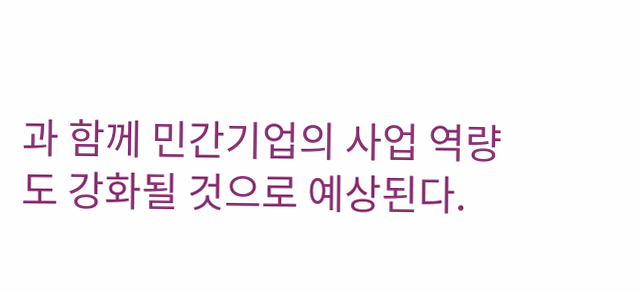과 함께 민간기업의 사업 역량도 강화될 것으로 예상된다.